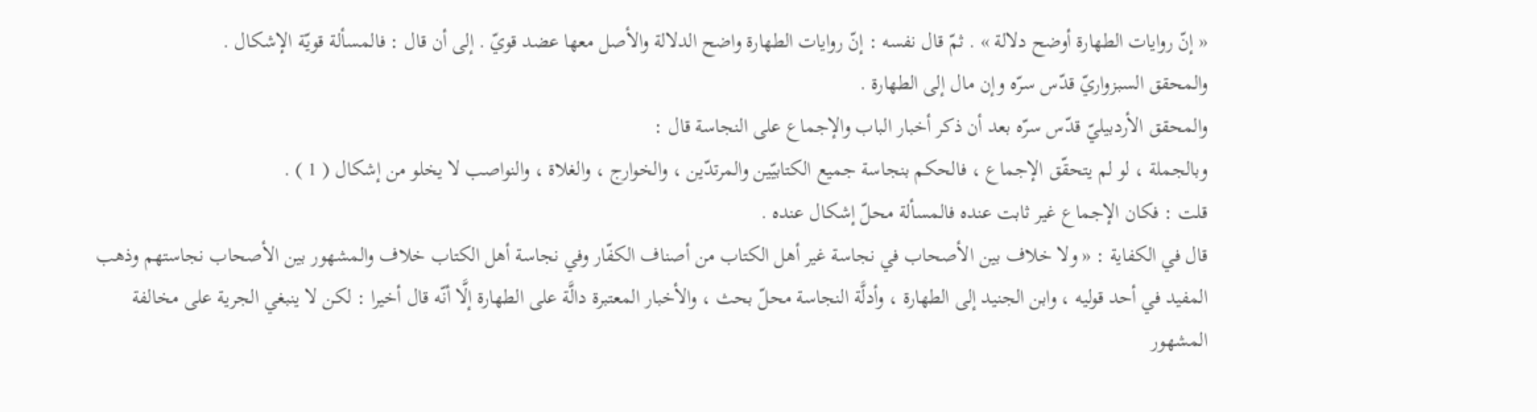« إنّ روايات الطهارة أوضح دلالة » . ثمّ قال نفسه : إنّ روايات الطهارة واضح الدلالة والأصل معها عضد قويّ . إلى أن قال : فالمسألة قويّة الإشكال .
والمحقق السبزواريّ قدّس سرّه وإن مال إلى الطهارة .
والمحقق الأردبيليّ قدّس سرّه بعد أن ذكر أخبار الباب والإجماع على النجاسة قال :
وبالجملة ، لو لم يتحقّق الإجماع ، فالحكم بنجاسة جميع الكتابيّين والمرتدّين ، والخوارج ، والغلاة ، والنواصب لا يخلو من إشكال ( 1 ) .
قلت : فكان الإجماع غير ثابت عنده فالمسألة محلّ إشكال عنده .
قال في الكفاية : « ولا خلاف بين الأصحاب في نجاسة غير أهل الكتاب من أصناف الكفّار وفي نجاسة أهل الكتاب خلاف والمشهور بين الأصحاب نجاستهم وذهب المفيد في أحد قوليه ، وابن الجنيد إلى الطهارة ، وأدلَّة النجاسة محلّ بحث ، والأخبار المعتبرة دالَّة على الطهارة إلَّا أنّه قال أخيرا : لكن لا ينبغي الجرية على مخالفة المشهور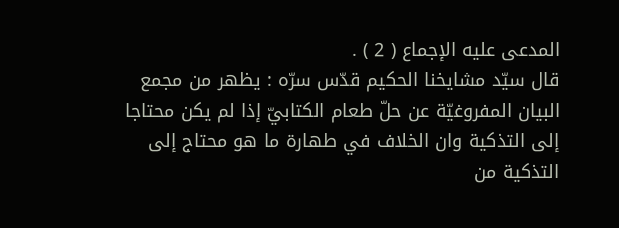المدعى عليه الإجماع ( 2 ) .
قال سيّد مشايخنا الحكيم قدّس سرّه : يظهر من مجمع البيان المفروغيّة عن حلّ طعام الكتابيّ إذا لم يكن محتاجا إلى التذكية وان الخلاف في طهارة ما هو محتاج إلى التذكية من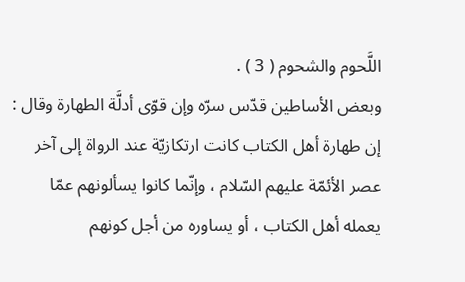اللَّحوم والشحوم ( 3 ) .
وبعض الأساطين قدّس سرّه وإن قوّى أدلَّة الطهارة وقال : إن طهارة أهل الكتاب كانت ارتكازيّة عند الرواة إلى آخر عصر الأئمّة عليهم السّلام ، وإنّما كانوا يسألونهم عمّا يعمله أهل الكتاب ، أو يساوره من أجل كونهم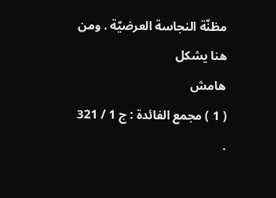مظنّة النجاسة العرضيّة . ومن هنا يشكل
هامش
( 1 ) مجمع الفائدة : ج 1 / 321 .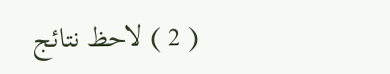( 2 ) لاحظ نتائج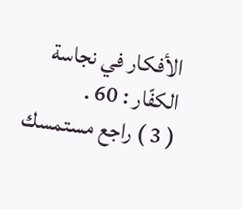الأفكار في نجاسة الكفّار : 60 .
( 3 ) راجع مستمسك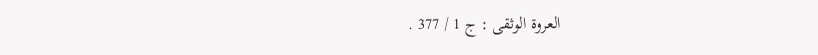العروة الوثقى : ج 1 / 377 .